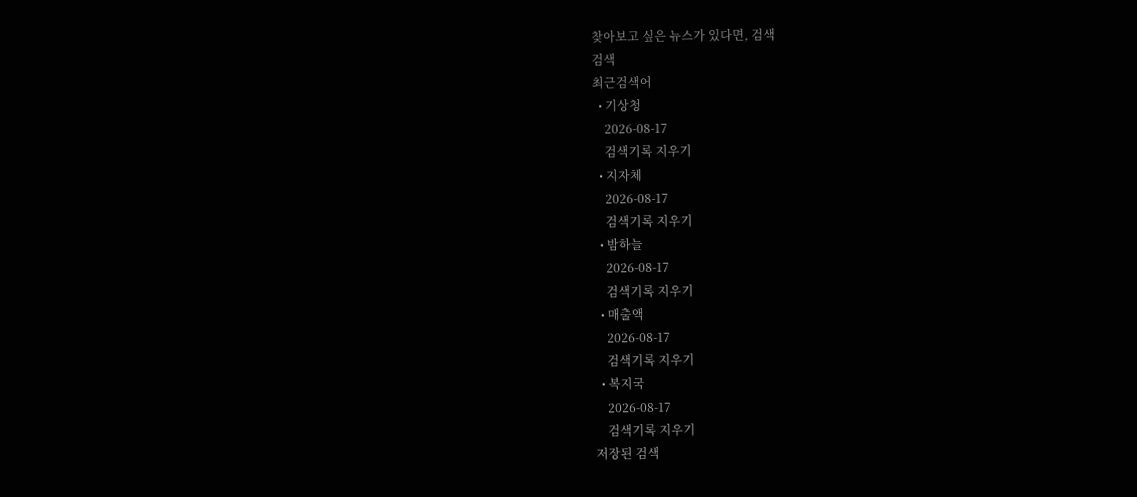찾아보고 싶은 뉴스가 있다면, 검색
검색
최근검색어
  • 기상청
    2026-08-17
    검색기록 지우기
  • 지자체
    2026-08-17
    검색기록 지우기
  • 밤하늘
    2026-08-17
    검색기록 지우기
  • 매출액
    2026-08-17
    검색기록 지우기
  • 복지국
    2026-08-17
    검색기록 지우기
저장된 검색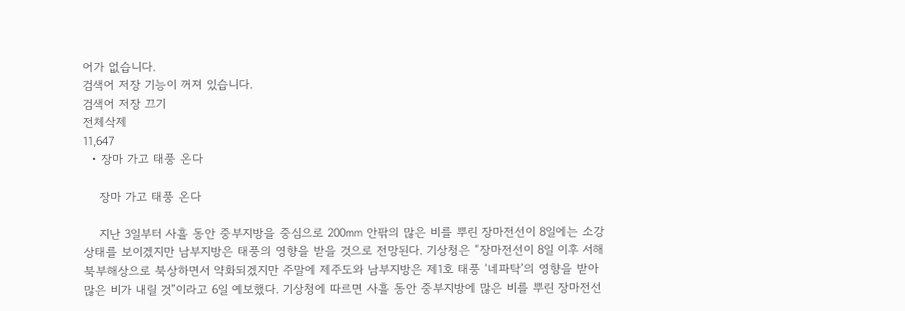어가 없습니다.
검색어 저장 기능이 꺼져 있습니다.
검색어 저장 끄기
전체삭제
11,647
  • 장마 가고 태풍 온다

    장마 가고 태풍 온다

    지난 3일부터 사흘 동안 중부지방을 중심으로 200㎜ 안팎의 많은 비를 뿌린 장마전선이 8일에는 소강상태를 보이겠지만 남부지방은 태풍의 영향을 받을 것으로 전망된다. 기상청은 “장마전선이 8일 이후 서해북부해상으로 북상하면서 약화되겠지만 주말에 제주도와 남부지방은 제1호 태풍 ‘네파탁’의 영향을 받아 많은 비가 내릴 것”이라고 6일 예보했다. 기상청에 따르면 사흘 동안 중부지방에 많은 비를 뿌린 장마전선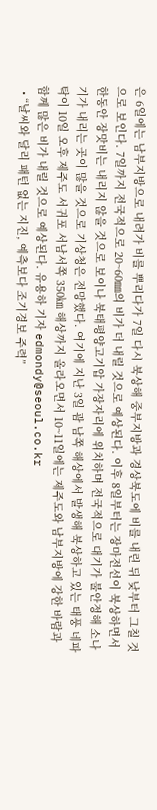은 6일에는 남부지방으로 내려가 비를 뿌리다가 7일 다시 북상해 중부지방과 경상북도에 비를 내린 뒤 낮부터 그칠 것으로 보인다. 7일까지 전국적으로 20~60㎜의 비가 더 내릴 것으로 예상된다. 이후 8일부터는 장마전선이 북상하면서 한동안 장맛비는 내리지 않을 것으로 보이나 북태평양고기압 가장자리에 위치하며 전국적으로 대기가 불안정해 소나기가 내리는 곳이 많을 것으로 기상청은 전망했다. 여기에 지난 3일 괌 남쪽 해상에서 발생해 북상하고 있는 태풍 네파탁이 10일 오후 제주도 서귀포 서남서쪽 350㎞ 해상까지 올라오면서 10~11일에는 제주도와 남부지방에 강한 바람과 함께 많은 비가 내릴 것으로 예상된다. 유용하 기자 edmondy@seoul.co.kr
  • “날씨와 달리 패턴 없는 지진, 예측보다 조기경보 주력”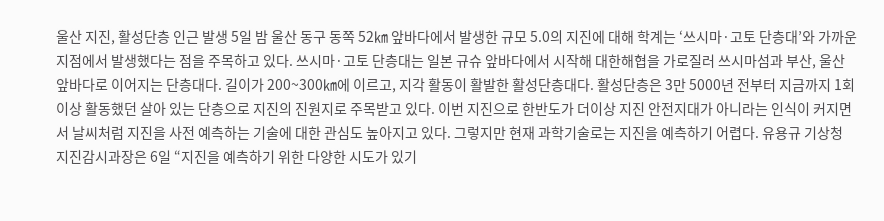울산 지진, 활성단층 인근 발생 5일 밤 울산 동구 동쪽 52㎞ 앞바다에서 발생한 규모 5.0의 지진에 대해 학계는 ‘쓰시마·고토 단층대’와 가까운 지점에서 발생했다는 점을 주목하고 있다. 쓰시마·고토 단층대는 일본 규슈 앞바다에서 시작해 대한해협을 가로질러 쓰시마섬과 부산, 울산 앞바다로 이어지는 단층대다. 길이가 200~300㎞에 이르고, 지각 활동이 활발한 활성단층대다. 활성단층은 3만 5000년 전부터 지금까지 1회 이상 활동했던 살아 있는 단층으로 지진의 진원지로 주목받고 있다. 이번 지진으로 한반도가 더이상 지진 안전지대가 아니라는 인식이 커지면서 날씨처럼 지진을 사전 예측하는 기술에 대한 관심도 높아지고 있다. 그렇지만 현재 과학기술로는 지진을 예측하기 어렵다. 유용규 기상청 지진감시과장은 6일 “지진을 예측하기 위한 다양한 시도가 있기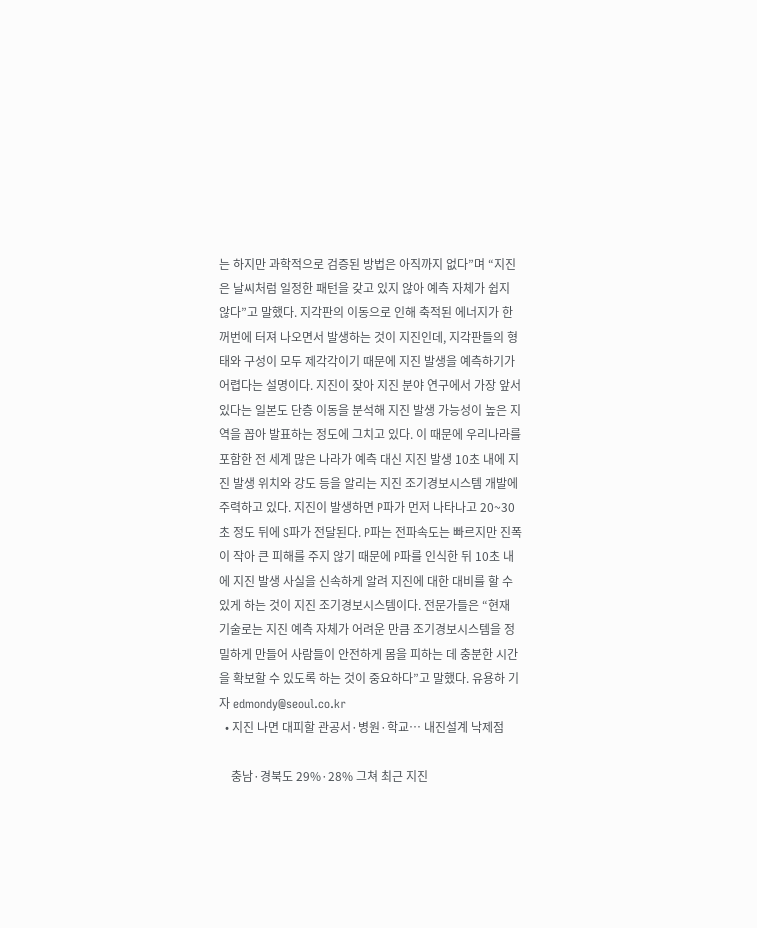는 하지만 과학적으로 검증된 방법은 아직까지 없다”며 “지진은 날씨처럼 일정한 패턴을 갖고 있지 않아 예측 자체가 쉽지 않다”고 말했다. 지각판의 이동으로 인해 축적된 에너지가 한꺼번에 터져 나오면서 발생하는 것이 지진인데, 지각판들의 형태와 구성이 모두 제각각이기 때문에 지진 발생을 예측하기가 어렵다는 설명이다. 지진이 잦아 지진 분야 연구에서 가장 앞서 있다는 일본도 단층 이동을 분석해 지진 발생 가능성이 높은 지역을 꼽아 발표하는 정도에 그치고 있다. 이 때문에 우리나라를 포함한 전 세계 많은 나라가 예측 대신 지진 발생 10초 내에 지진 발생 위치와 강도 등을 알리는 지진 조기경보시스템 개발에 주력하고 있다. 지진이 발생하면 P파가 먼저 나타나고 20~30초 정도 뒤에 S파가 전달된다. P파는 전파속도는 빠르지만 진폭이 작아 큰 피해를 주지 않기 때문에 P파를 인식한 뒤 10초 내에 지진 발생 사실을 신속하게 알려 지진에 대한 대비를 할 수 있게 하는 것이 지진 조기경보시스템이다. 전문가들은 “현재 기술로는 지진 예측 자체가 어려운 만큼 조기경보시스템을 정밀하게 만들어 사람들이 안전하게 몸을 피하는 데 충분한 시간을 확보할 수 있도록 하는 것이 중요하다”고 말했다. 유용하 기자 edmondy@seoul.co.kr
  • 지진 나면 대피할 관공서·병원·학교… 내진설계 낙제점

    충남·경북도 29%·28% 그쳐 최근 지진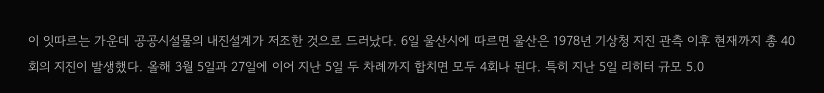이 잇따르는 가운데 공공시설물의 내진설계가 저조한 것으로 드러났다. 6일 울산시에 따르면 울산은 1978년 기상청 지진 관측 이후 현재까지 총 40회의 지진이 발생했다. 올해 3월 5일과 27일에 이어 지난 5일 두 차례까지 합치면 모두 4회나 된다. 특히 지난 5일 리히터 규모 5.0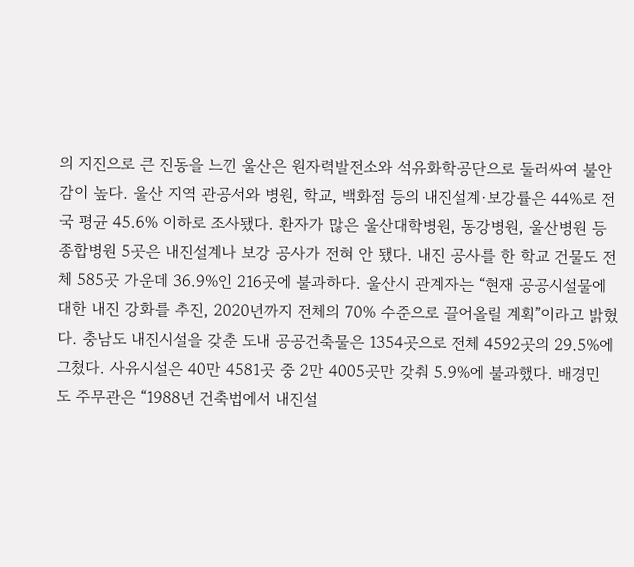의 지진으로 큰 진동을 느낀 울산은 원자력발전소와 석유화학공단으로 둘러싸여 불안감이 높다. 울산 지역 관공서와 병원, 학교, 백화점 등의 내진설계·보강률은 44%로 전국 평균 45.6% 이하로 조사됐다. 환자가 많은 울산대학병원, 동강병원, 울산병원 등 종합병원 5곳은 내진설계나 보강 공사가 전혀 안 됐다. 내진 공사를 한 학교 건물도 전체 585곳 가운데 36.9%인 216곳에 불과하다. 울산시 관계자는 “현재 공공시설물에 대한 내진 강화를 추진, 2020년까지 전체의 70% 수준으로 끌어올릴 계획”이라고 밝혔다. 충남도 내진시설을 갖춘 도내 공공건축물은 1354곳으로 전체 4592곳의 29.5%에 그쳤다. 사유시설은 40만 4581곳 중 2만 4005곳만 갖춰 5.9%에 불과했다. 배경민 도 주무관은 “1988년 건축법에서 내진설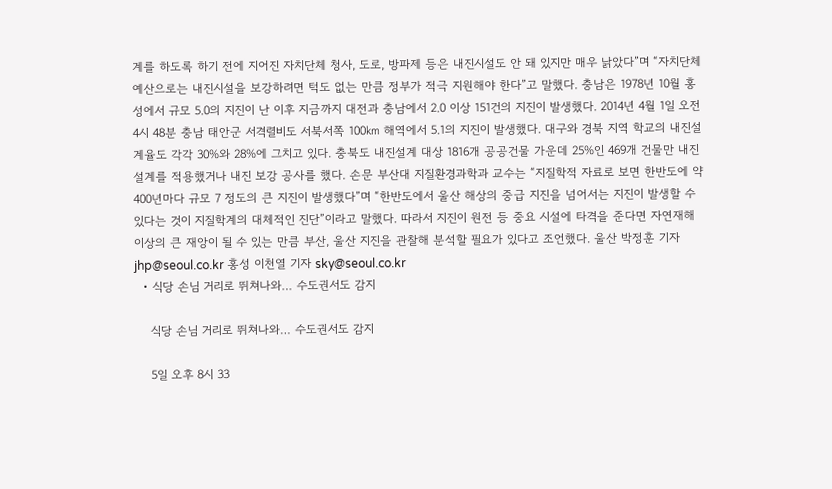계를 하도록 하기 전에 지어진 자치단체 청사, 도로, 방파제 등은 내진시설도 안 돼 있지만 매우 낡았다”며 “자치단체 예산으로는 내진시설을 보강하려면 턱도 없는 만큼 정부가 적극 지원해야 한다”고 말했다. 충남은 1978년 10월 홍성에서 규모 5.0의 지진이 난 이후 지금까지 대전과 충남에서 2.0 이상 151건의 지진이 발생했다. 2014년 4월 1일 오전 4시 48분 충남 태안군 서격렬비도 서북서쪽 100㎞ 해역에서 5.1의 지진이 발생했다. 대구와 경북 지역 학교의 내진설계율도 각각 30%와 28%에 그치고 있다. 충북도 내진설계 대상 1816개 공공건물 가운데 25%인 469개 건물만 내진설계를 적용했거나 내진 보강 공사를 했다. 손문 부산대 지질환경과학과 교수는 “지질학적 자료로 보면 한반도에 약 400년마다 규모 7 정도의 큰 지진이 발생했다”며 “한반도에서 울산 해상의 중급 지진을 넘어서는 지진이 발생할 수 있다는 것이 지질학계의 대체적인 진단”이라고 말했다. 따라서 지진이 원전 등 중요 시설에 타격을 준다면 자연재해 이상의 큰 재앙이 될 수 있는 만큼 부산, 울산 지진을 관찰해 분석할 필요가 있다고 조언했다. 울산 박정훈 기자 jhp@seoul.co.kr 홍성 이천열 기자 sky@seoul.co.kr
  • 식당 손님 거리로 뛰쳐나와… 수도권서도 감지

    식당 손님 거리로 뛰쳐나와… 수도권서도 감지

    5일 오후 8시 33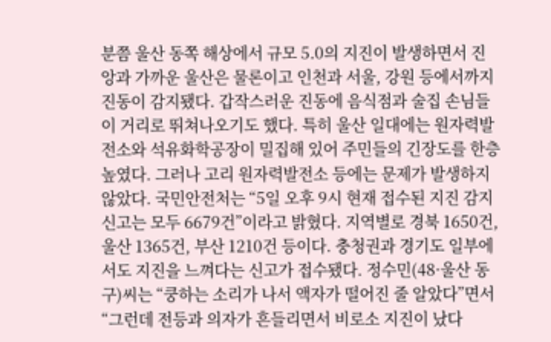분쯤 울산 동쪽 해상에서 규모 5.0의 지진이 발생하면서 진앙과 가까운 울산은 물론이고 인천과 서울, 강원 등에서까지 진동이 감지됐다. 갑작스러운 진동에 음식점과 술집 손님들이 거리로 뛰쳐나오기도 했다. 특히 울산 일대에는 원자력발전소와 석유화학공장이 밀집해 있어 주민들의 긴장도를 한층 높였다. 그러나 고리 원자력발전소 등에는 문제가 발생하지 않았다. 국민안전처는 “5일 오후 9시 현재 접수된 지진 감지신고는 모두 6679건”이라고 밝혔다. 지역별로 경북 1650건, 울산 1365건, 부산 1210건 등이다. 충청권과 경기도 일부에서도 지진을 느껴다는 신고가 접수됐다. 정수민(48·울산 동구)씨는 “쿵하는 소리가 나서 액자가 떨어진 줄 알았다”면서 “그런데 전등과 의자가 흔들리면서 비로소 지진이 났다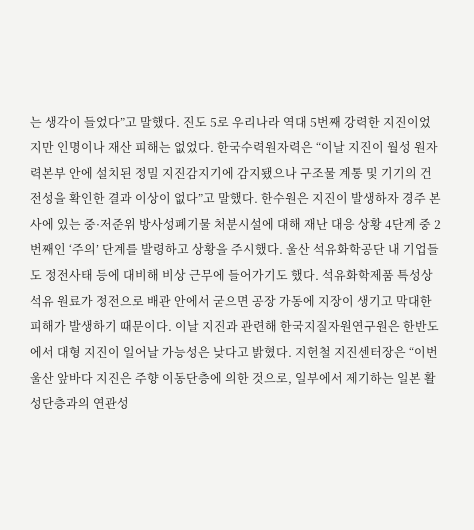는 생각이 들었다”고 말했다. 진도 5로 우리나라 역대 5번째 강력한 지진이었지만 인명이나 재산 피해는 없었다. 한국수력원자력은 “이날 지진이 월성 원자력본부 안에 설치된 정밀 지진감지기에 감지됐으나 구조물 계통 및 기기의 건전성을 확인한 결과 이상이 없다”고 말했다. 한수원은 지진이 발생하자 경주 본사에 있는 중·저준위 방사성폐기물 처분시설에 대해 재난 대응 상황 4단계 중 2번째인 ‘주의’ 단계를 발령하고 상황을 주시했다. 울산 석유화학공단 내 기업들도 정전사태 등에 대비해 비상 근무에 들어가기도 했다. 석유화학제품 특성상 석유 원료가 정전으로 배관 안에서 굳으면 공장 가동에 지장이 생기고 막대한 피해가 발생하기 때문이다. 이날 지진과 관련해 한국지질자원연구원은 한반도에서 대형 지진이 일어날 가능성은 낮다고 밝혔다. 지헌철 지진센터장은 “이번 울산 앞바다 지진은 주향 이동단층에 의한 것으로, 일부에서 제기하는 일본 활성단층과의 연관성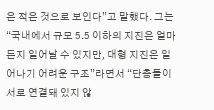은 적은 것으로 보인다”고 말했다. 그는 “국내에서 규모 5.5 이하의 지진은 얼마든지 일어날 수 있지만, 대형 지진은 일어나기 어려운 구조”라면서 “단층들이 서로 연결돼 있지 않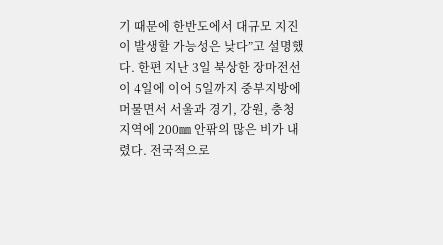기 때문에 한반도에서 대규모 지진이 발생할 가능성은 낮다”고 설명했다. 한편 지난 3일 북상한 장마전선이 4일에 이어 5일까지 중부지방에 머물면서 서울과 경기, 강원, 충청 지역에 200㎜ 안팎의 많은 비가 내렸다. 전국적으로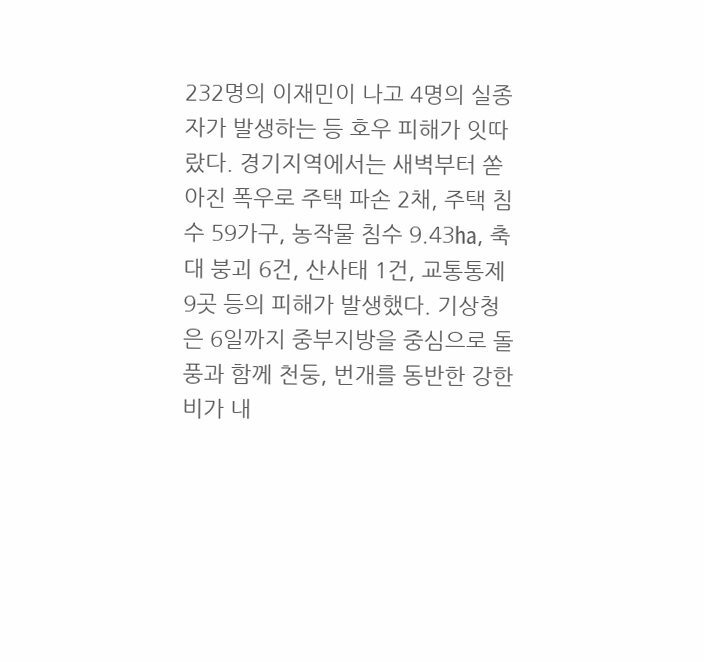232명의 이재민이 나고 4명의 실종자가 발생하는 등 호우 피해가 잇따랐다. 경기지역에서는 새벽부터 쏟아진 폭우로 주택 파손 2채, 주택 침수 59가구, 농작물 침수 9.43㏊, 축대 붕괴 6건, 산사태 1건, 교통통제 9곳 등의 피해가 발생했다. 기상청은 6일까지 중부지방을 중심으로 돌풍과 함께 천둥, 번개를 동반한 강한 비가 내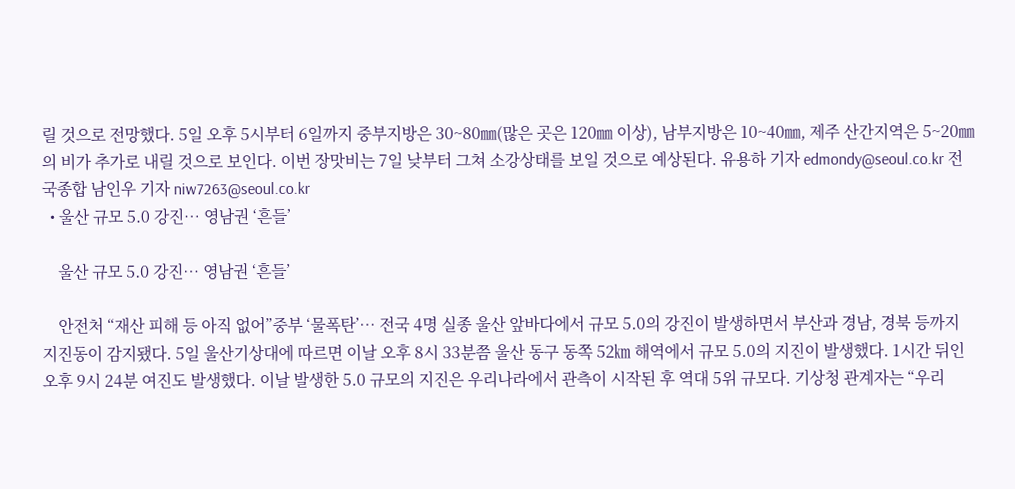릴 것으로 전망했다. 5일 오후 5시부터 6일까지 중부지방은 30~80㎜(많은 곳은 120㎜ 이상), 남부지방은 10~40㎜, 제주 산간지역은 5~20㎜의 비가 추가로 내릴 것으로 보인다. 이번 장맛비는 7일 낮부터 그쳐 소강상태를 보일 것으로 예상된다. 유용하 기자 edmondy@seoul.co.kr 전국종합 남인우 기자 niw7263@seoul.co.kr
  • 울산 규모 5.0 강진… 영남권 ‘흔들’

    울산 규모 5.0 강진… 영남권 ‘흔들’

    안전처 “재산 피해 등 아직 없어”중부 ‘물폭탄’… 전국 4명 실종 울산 앞바다에서 규모 5.0의 강진이 발생하면서 부산과 경남, 경북 등까지 지진동이 감지됐다. 5일 울산기상대에 따르면 이날 오후 8시 33분쯤 울산 동구 동쪽 52㎞ 해역에서 규모 5.0의 지진이 발생했다. 1시간 뒤인 오후 9시 24분 여진도 발생했다. 이날 발생한 5.0 규모의 지진은 우리나라에서 관측이 시작된 후 역대 5위 규모다. 기상청 관계자는 “우리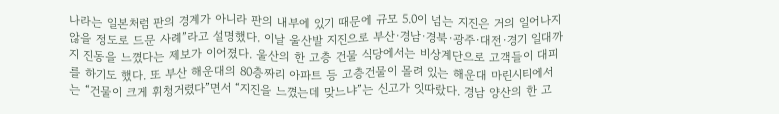나라는 일본처럼 판의 경계가 아니라 판의 내부에 있기 때문에 규모 5.0이 넘는 지진은 거의 일어나지 않을 정도로 드문 사례”라고 설명했다. 이날 울산발 지진으로 부산·경남·경북·광주·대전·경기 일대까지 진동을 느꼈다는 제보가 이어졌다. 울산의 한 고층 건물 식당에서는 비상계단으로 고객들이 대피를 하기도 했다. 또 부산 해운대의 80층짜리 아파트 등 고층건물이 몰려 있는 해운대 마린시티에서는 “건물이 크게 휘청거렸다”면서 “지진을 느꼈는데 맞느냐”는 신고가 잇따랐다. 경남 양산의 한 고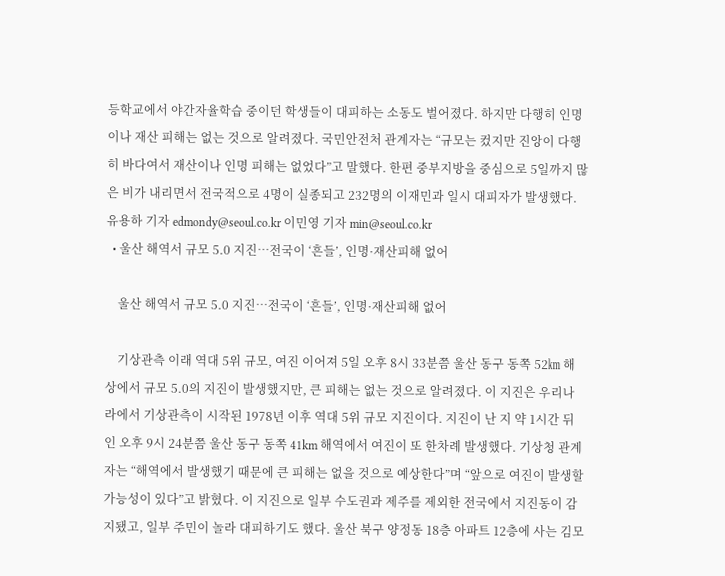등학교에서 야간자율학습 중이던 학생들이 대피하는 소동도 벌어졌다. 하지만 다행히 인명이나 재산 피해는 없는 것으로 알려졌다. 국민안전처 관계자는 “규모는 컸지만 진앙이 다행히 바다여서 재산이나 인명 피해는 없었다”고 말했다. 한편 중부지방을 중심으로 5일까지 많은 비가 내리면서 전국적으로 4명이 실종되고 232명의 이재민과 일시 대피자가 발생했다. 유용하 기자 edmondy@seoul.co.kr 이민영 기자 min@seoul.co.kr
  • 울산 해역서 규모 5.0 지진…전국이 ‘흔들’, 인명·재산피해 없어

    울산 해역서 규모 5.0 지진…전국이 ‘흔들’, 인명·재산피해 없어

    기상관측 이래 역대 5위 규모, 여진 이어져 5일 오후 8시 33분쯤 울산 동구 동쪽 52㎞ 해상에서 규모 5.0의 지진이 발생했지만, 큰 피해는 없는 것으로 알려졌다. 이 지진은 우리나라에서 기상관측이 시작된 1978년 이후 역대 5위 규모 지진이다. 지진이 난 지 약 1시간 뒤인 오후 9시 24분쯤 울산 동구 동쪽 41km 해역에서 여진이 또 한차례 발생했다. 기상청 관계자는 “해역에서 발생했기 때문에 큰 피해는 없을 것으로 예상한다”며 “앞으로 여진이 발생할 가능성이 있다”고 밝혔다. 이 지진으로 일부 수도권과 제주를 제외한 전국에서 지진동이 감지됐고, 일부 주민이 놀라 대피하기도 했다. 울산 북구 양정동 18층 아파트 12층에 사는 김모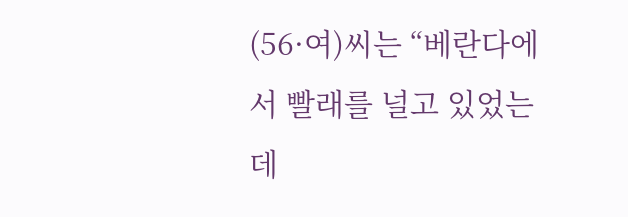(56·여)씨는 “베란다에서 빨래를 널고 있었는데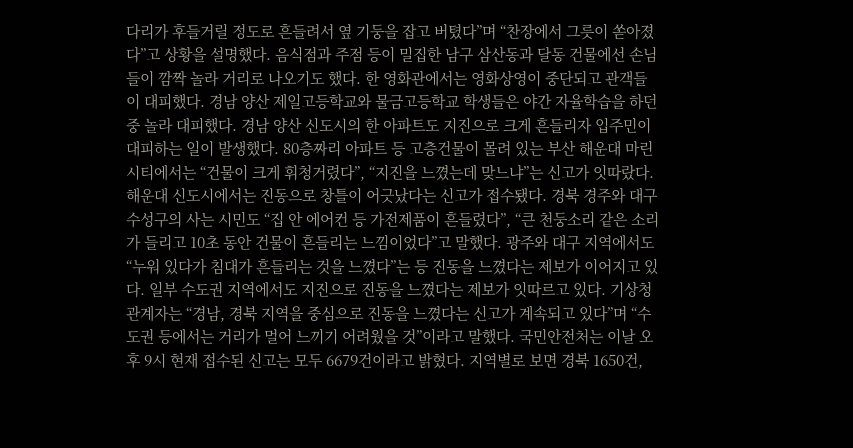다리가 후들거릴 정도로 흔들려서 옆 기둥을 잡고 버텼다”며 “찬장에서 그릇이 쏟아졌다”고 상황을 설명했다. 음식점과 주점 등이 밀집한 남구 삼산동과 달동 건물에선 손님들이 깜짝 놀라 거리로 나오기도 했다. 한 영화관에서는 영화상영이 중단되고 관객들이 대피했다. 경남 양산 제일고등학교와 물금고등학교 학생들은 야간 자율학습을 하던 중 놀라 대피했다. 경남 양산 신도시의 한 아파트도 지진으로 크게 흔들리자 입주민이 대피하는 일이 발생했다. 80층짜리 아파트 등 고층건물이 몰려 있는 부산 해운대 마린시티에서는 “건물이 크게 휘청거렸다”, “지진을 느꼈는데 맞느냐”는 신고가 잇따랐다. 해운대 신도시에서는 진동으로 창틀이 어긋났다는 신고가 접수됐다. 경북 경주와 대구 수성구의 사는 시민도 “집 안 에어컨 등 가전제품이 흔들렸다”, “큰 천둥소리 같은 소리가 들리고 10초 동안 건물이 흔들리는 느낌이었다”고 말했다. 광주와 대구 지역에서도 “누워 있다가 침대가 흔들리는 것을 느꼈다”는 등 진동을 느꼈다는 제보가 이어지고 있다. 일부 수도권 지역에서도 지진으로 진동을 느꼈다는 제보가 잇따르고 있다. 기상청 관계자는 “경남, 경북 지역을 중심으로 진동을 느꼈다는 신고가 계속되고 있다”며 “수도권 등에서는 거리가 멀어 느끼기 어려웠을 것”이라고 말했다. 국민안전처는 이날 오후 9시 현재 접수된 신고는 모두 6679건이라고 밝혔다. 지역별로 보면 경북 1650건,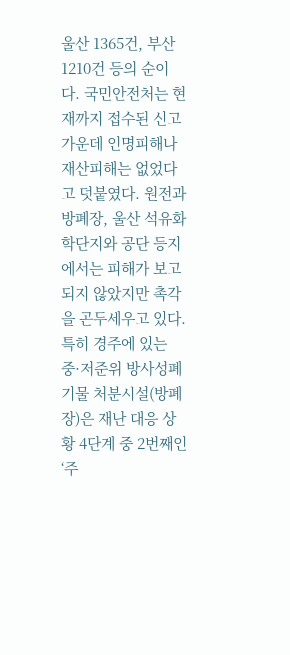울산 1365건, 부산 1210건 등의 순이다. 국민안전처는 현재까지 접수된 신고 가운데 인명피해나 재산피해는 없었다고 덧붙였다. 원전과 방폐장, 울산 석유화학단지와 공단 등지에서는 피해가 보고되지 않았지만 촉각을 곤두세우고 있다. 특히 경주에 있는 중·저준위 방사성폐기물 처분시설(방폐장)은 재난 대응 상황 4단계 중 2번째인 ‘주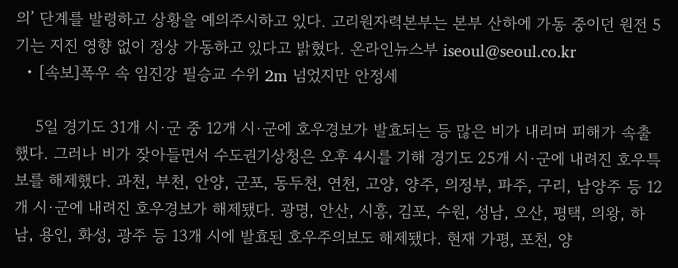의’ 단계를 발령하고 상황을 예의주시하고 있다. 고리원자력본부는 본부 산하에 가동 중이던 원전 5기는 지진 영향 없이 정상 가동하고 있다고 밝혔다. 온라인뉴스부 iseoul@seoul.co.kr
  • [속보]폭우 속 임진강 필승교 수위 2m 넘었지만 안정세

    5일 경기도 31개 시·군 중 12개 시·군에 호우경보가 발효되는 등 많은 비가 내리며 피해가 속출했다. 그러나 비가 잦아들면서 수도권기상청은 오후 4시를 기해 경기도 25개 시·군에 내려진 호우특보를 해제했다. 과천, 부천, 안양, 군포, 동두천, 연천, 고양, 양주, 의정부, 파주, 구리, 남양주 등 12개 시·군에 내려진 호우경보가 해제됐다. 광명, 안산, 시흥, 김포, 수원, 성남, 오산, 평택, 의왕, 하남, 용인, 화성, 광주 등 13개 시에 발효된 호우주의보도 해제됐다. 현재 가평, 포천, 양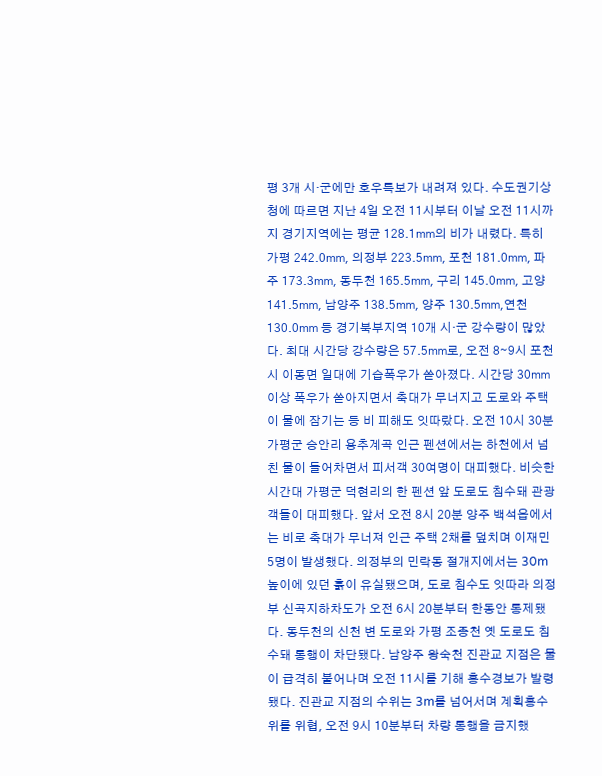평 3개 시·군에만 호우특보가 내려져 있다. 수도권기상청에 따르면 지난 4일 오전 11시부터 이날 오전 11시까지 경기지역에는 평균 128.1㎜의 비가 내렸다. 특히 가평 242.0㎜, 의정부 223.5㎜, 포천 181.0㎜, 파주 173.3㎜, 동두천 165.5㎜, 구리 145.0㎜, 고양 141.5㎜, 남양주 138.5㎜, 양주 130.5㎜,연천 130.0㎜ 등 경기북부지역 10개 시·군 강수량이 많았다. 최대 시간당 강수량은 57.5㎜로, 오전 8∼9시 포천시 이동면 일대에 기습폭우가 쏟아졌다. 시간당 30㎜ 이상 폭우가 쏟아지면서 축대가 무너지고 도로와 주택이 물에 잠기는 등 비 피해도 잇따랐다. 오전 10시 30분 가평군 승안리 용추계곡 인근 펜션에서는 하천에서 넘친 물이 들어차면서 피서객 30여명이 대피했다. 비슷한 시간대 가평군 덕현리의 한 펜션 앞 도로도 침수돼 관광객들이 대피했다. 앞서 오전 8시 20분 양주 백석읍에서는 비로 축대가 무너져 인근 주택 2채를 덮치며 이재민 5명이 발생했다. 의정부의 민락동 절개지에서는 30m 높이에 있던 흙이 유실됐으며, 도로 침수도 잇따라 의정부 신곡지하차도가 오전 6시 20분부터 한동안 통제됐다. 동두천의 신천 변 도로와 가평 조종천 옛 도로도 침수돼 통행이 차단됐다. 남양주 왕숙천 진관교 지점은 물이 급격히 불어나며 오전 11시를 기해 홍수경보가 발령됐다. 진관교 지점의 수위는 3m를 넘어서며 계획홍수위를 위협, 오전 9시 10분부터 차량 통행을 금지했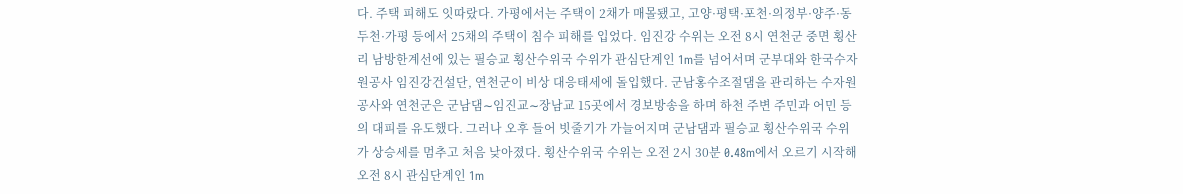다. 주택 피해도 잇따랐다. 가평에서는 주택이 2채가 매몰됐고, 고양·평택·포천·의정부·양주·동두천·가평 등에서 25채의 주택이 침수 피해를 입었다. 임진강 수위는 오전 8시 연천군 중면 횡산리 남방한계선에 있는 필승교 횡산수위국 수위가 관심단계인 1m를 넘어서며 군부대와 한국수자원공사 임진강건설단, 연천군이 비상 대응태세에 돌입했다. 군남홍수조절댐을 관리하는 수자원공사와 연천군은 군남댐∼임진교∼장남교 15곳에서 경보방송을 하며 하천 주변 주민과 어민 등의 대피를 유도했다. 그러나 오후 들어 빗줄기가 가늘어지며 군남댐과 필승교 횡산수위국 수위가 상승세를 멈추고 처음 낮아졌다. 횡산수위국 수위는 오전 2시 30분 0.48m에서 오르기 시작해 오전 8시 관심단계인 1m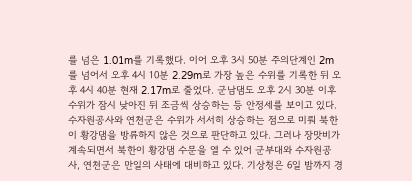를 넘은 1.01m를 기록했다. 이어 오후 3시 50분 주의단계인 2m를 넘어서 오후 4시 10분 2.29m로 가장 높은 수위를 기록한 뒤 오후 4시 40분 현재 2.17m로 줄었다. 군남댐도 오후 2시 30분 이후 수위가 잠시 낮아진 뒤 조금씩 상승하는 등 안정세를 보이고 있다. 수자원공사와 연천군은 수위가 서서히 상승하는 점으로 미뤄 북한이 황강댐을 방류하지 않은 것으로 판단하고 있다. 그러나 장맛비가 계속되면서 북한이 황강댐 수문을 열 수 있어 군부대와 수자원공사, 연천군은 만일의 사태에 대비하고 있다. 기상청은 6일 밤까지 경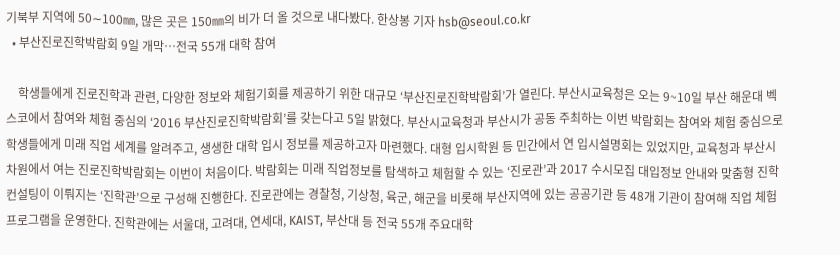기북부 지역에 50∼100㎜, 많은 곳은 150㎜의 비가 더 올 것으로 내다봤다. 한상봉 기자 hsb@seoul.co.kr
  • 부산진로진학박람회 9일 개막…전국 55개 대학 참여

    학생들에게 진로진학과 관련, 다양한 정보와 체험기회를 제공하기 위한 대규모 ‘부산진로진학박람회’가 열린다. 부산시교육청은 오는 9~10일 부산 해운대 벡스코에서 참여와 체험 중심의 ‘2016 부산진로진학박람회’를 갖는다고 5일 밝혔다. 부산시교육청과 부산시가 공동 주최하는 이번 박람회는 참여와 체험 중심으로 학생들에게 미래 직업 세계를 알려주고, 생생한 대학 입시 정보를 제공하고자 마련했다. 대형 입시학원 등 민간에서 연 입시설명회는 있었지만, 교육청과 부산시 차원에서 여는 진로진학박람회는 이번이 처음이다. 박람회는 미래 직업정보를 탐색하고 체험할 수 있는 ‘진로관’과 2017 수시모집 대입정보 안내와 맞춤형 진학컨설팅이 이뤄지는 ‘진학관’으로 구성해 진행한다. 진로관에는 경찰청, 기상청, 육군, 해군을 비롯해 부산지역에 있는 공공기관 등 48개 기관이 참여해 직업 체험 프로그램을 운영한다. 진학관에는 서울대, 고려대, 연세대, KAIST, 부산대 등 전국 55개 주요대학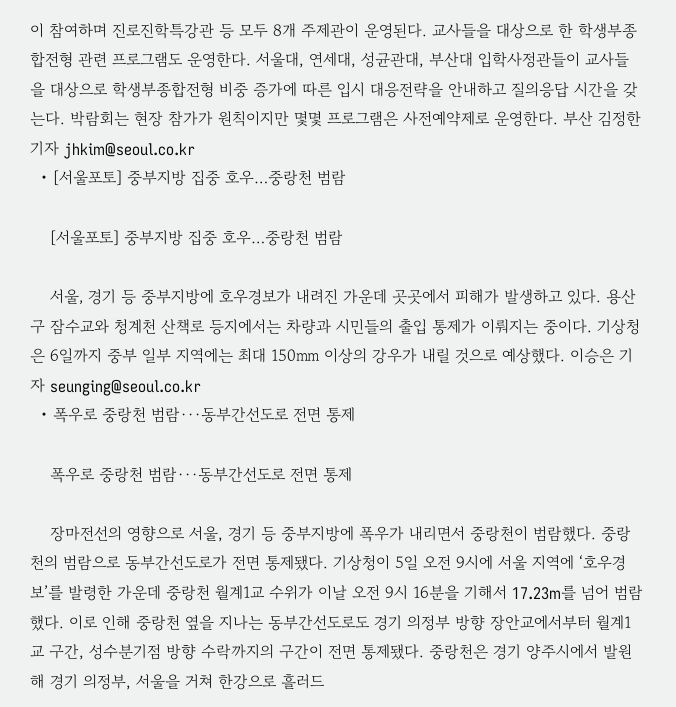이 참여하며 진로진학특강관 등 모두 8개 주제관이 운영된다. 교사들을 대상으로 한 학생부종합전형 관련 프로그램도 운영한다. 서울대, 연세대, 성균관대, 부산대 입학사정관들이 교사들을 대상으로 학생부종합전형 비중 증가에 따른 입시 대응전략을 안내하고 질의응답 시간을 갖는다. 박람회는 현장 참가가 원칙이지만 몇몇 프로그램은 사전예약제로 운영한다. 부산 김정한 기자 jhkim@seoul.co.kr
  • [서울포토] 중부지방 집중 호우…중랑천 범람

    [서울포토] 중부지방 집중 호우…중랑천 범람

    서울‚ 경기 등 중부지방에 호우경보가 내려진 가운데 곳곳에서 피해가 발생하고 있다. 용산구 잠수교와 청계천 산책로 등지에서는 차량과 시민들의 출입 통제가 이뤄지는 중이다. 기상청은 6일까지 중부 일부 지역에는 최대 150㎜ 이상의 강우가 내릴 것으로 예상했다. 이승은 기자 seunging@seoul.co.kr
  • 폭우로 중랑천 범람···동부간선도로 전면 통제

    폭우로 중랑천 범람···동부간선도로 전면 통제

    장마전선의 영향으로 서울, 경기 등 중부지방에 폭우가 내리면서 중랑천이 범람했다. 중랑천의 범람으로 동부간선도로가 전면 통제됐다. 기상청이 5일 오전 9시에 서울 지역에 ‘호우경보’를 발령한 가운데 중랑천 월계1교 수위가 이날 오전 9시 16분을 기해서 17.23m를 넘어 범람했다. 이로 인해 중랑천 옆을 지나는 동부간선도로도 경기 의정부 방향 장안교에서부터 월계1교 구간, 성수분기점 방향 수락까지의 구간이 전면 통제됐다. 중랑천은 경기 양주시에서 발원해 경기 의정부, 서울을 거쳐 한강으로 흘러드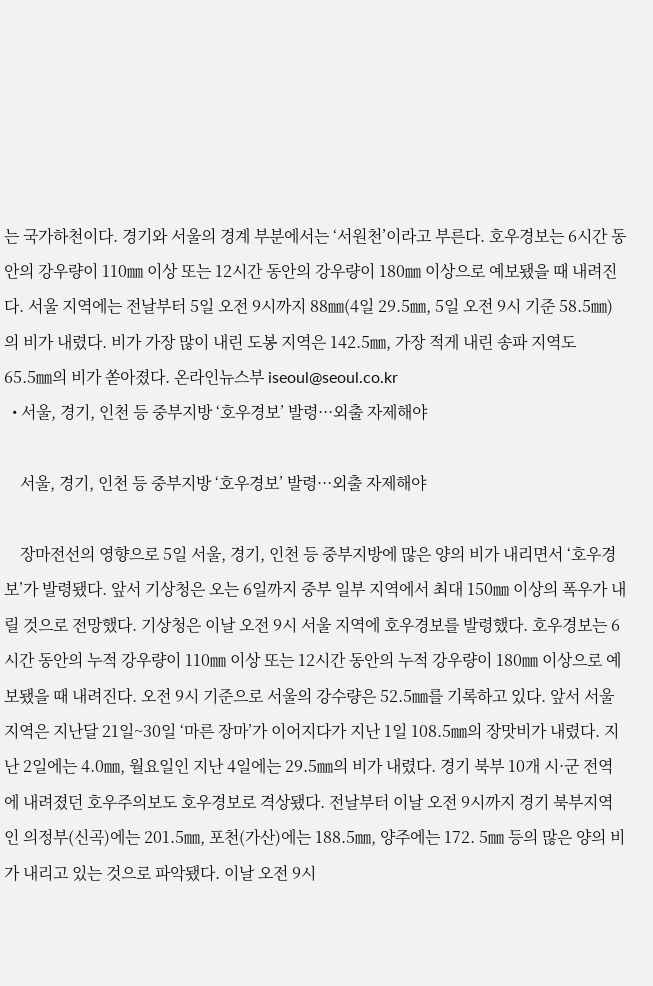는 국가하천이다. 경기와 서울의 경계 부분에서는 ‘서원천’이라고 부른다. 호우경보는 6시간 동안의 강우량이 110㎜ 이상 또는 12시간 동안의 강우량이 180㎜ 이상으로 예보됐을 때 내려진다. 서울 지역에는 전날부터 5일 오전 9시까지 88㎜(4일 29.5㎜, 5일 오전 9시 기준 58.5㎜)의 비가 내렸다. 비가 가장 많이 내린 도봉 지역은 142.5㎜, 가장 적게 내린 송파 지역도 65.5㎜의 비가 쏟아졌다. 온라인뉴스부 iseoul@seoul.co.kr
  • 서울, 경기, 인천 등 중부지방 ‘호우경보’ 발령···외출 자제해야

    서울, 경기, 인천 등 중부지방 ‘호우경보’ 발령···외출 자제해야

    장마전선의 영향으로 5일 서울, 경기, 인천 등 중부지방에 많은 양의 비가 내리면서 ‘호우경보’가 발령됐다. 앞서 기상청은 오는 6일까지 중부 일부 지역에서 최대 150㎜ 이상의 폭우가 내릴 것으로 전망했다. 기상청은 이날 오전 9시 서울 지역에 호우경보를 발령했다. 호우경보는 6시간 동안의 누적 강우량이 110㎜ 이상 또는 12시간 동안의 누적 강우량이 180㎜ 이상으로 예보됐을 때 내려진다. 오전 9시 기준으로 서울의 강수량은 52.5㎜를 기록하고 있다. 앞서 서울 지역은 지난달 21일~30일 ‘마른 장마’가 이어지다가 지난 1일 108.5㎜의 장맛비가 내렸다. 지난 2일에는 4.0㎜, 월요일인 지난 4일에는 29.5㎜의 비가 내렸다. 경기 북부 10개 시·군 전역에 내려졌던 호우주의보도 호우경보로 격상됐다. 전날부터 이날 오전 9시까지 경기 북부지역인 의정부(신곡)에는 201.5㎜, 포천(가산)에는 188.5㎜, 양주에는 172. 5㎜ 등의 많은 양의 비가 내리고 있는 것으로 파악됐다. 이날 오전 9시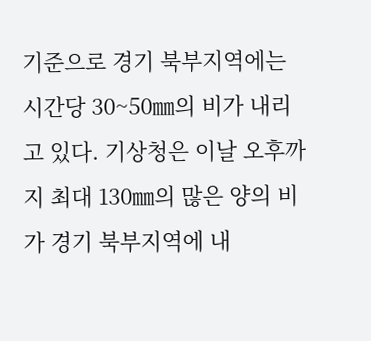기준으로 경기 북부지역에는 시간당 30~50㎜의 비가 내리고 있다. 기상청은 이날 오후까지 최대 130㎜의 많은 양의 비가 경기 북부지역에 내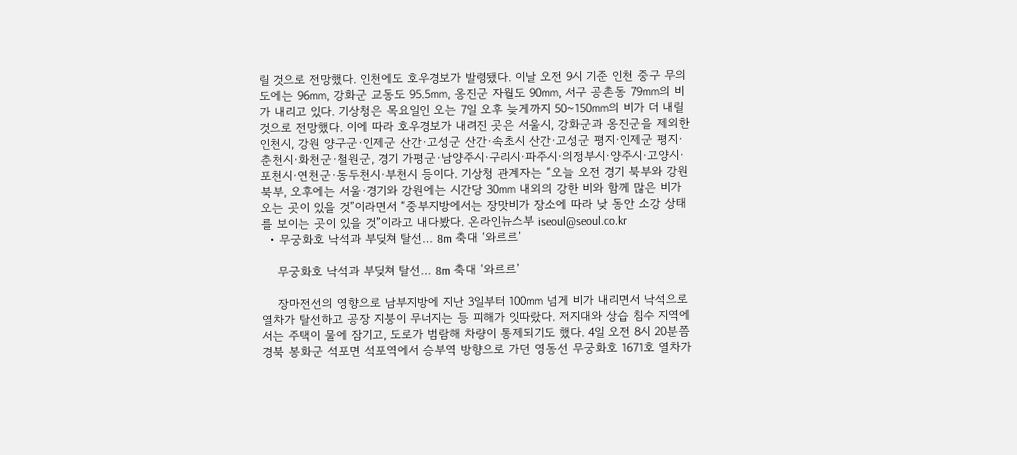릴 것으로 전망했다. 인천에도 호우경보가 발령됐다. 이날 오전 9시 기준 인천 중구 무의도에는 96㎜, 강화군 교동도 95.5㎜, 옹진군 자월도 90㎜, 서구 공촌동 79㎜의 비가 내리고 있다. 기상청은 목요일인 오는 7일 오후 늦게까지 50~150㎜의 비가 더 내릴 것으로 전망했다. 이에 따라 호우경보가 내려진 곳은 서울시, 강화군과 옹진군을 제외한 인천시, 강원 양구군·인제군 산간·고성군 산간·속초시 산간·고성군 평지·인제군 평지·춘천시·화천군·철원군, 경기 가평군·남양주시·구리시·파주시·의정부시·양주시·고양시·포천시·연천군·동두천시·부천시 등이다. 기상청 관계자는 “오늘 오전 경기 북부와 강원 북부, 오후에는 서울·경기와 강원에는 시간당 30㎜ 내외의 강한 비와 함께 많은 비가 오는 곳이 있을 것”이라면서 “중부지방에서는 장맛비가 장소에 따라 낮 동안 소강 상태를 보이는 곳이 있을 것”이라고 내다봤다. 온라인뉴스부 iseoul@seoul.co.kr
  • 무궁화호 낙석과 부딪쳐 탈선… 8m 축대 ‘와르르’

    무궁화호 낙석과 부딪쳐 탈선… 8m 축대 ‘와르르’

    장마전선의 영향으로 남부지방에 지난 3일부터 100㎜ 넘게 비가 내리면서 낙석으로 열차가 탈선하고 공장 지붕이 무너지는 등 피해가 잇따랐다. 저지대와 상습 침수 지역에서는 주택이 물에 잠기고, 도로가 범람해 차량이 통제되기도 했다. 4일 오전 8시 20분쯤 경북 봉화군 석포면 석포역에서 승부역 방향으로 가던 영동선 무궁화호 1671호 열차가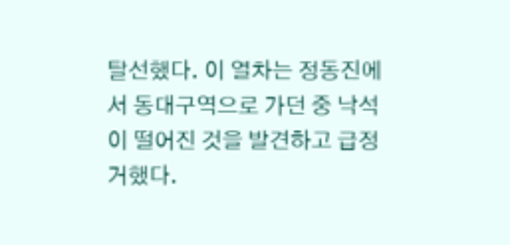탈선했다. 이 열차는 정동진에서 동대구역으로 가던 중 낙석이 떨어진 것을 발견하고 급정거했다.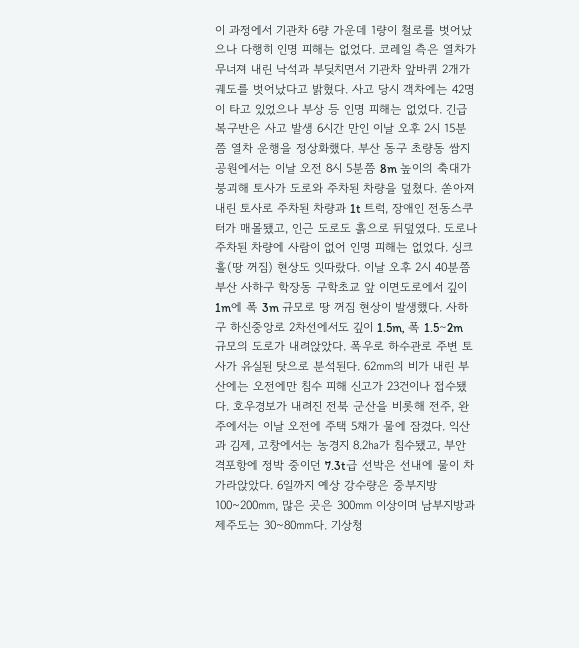이 과정에서 기관차 6량 가운데 1량이 철로를 벗어났으나 다행히 인명 피해는 없었다. 코레일 측은 열차가 무너져 내린 낙석과 부딪치면서 기관차 앞바퀴 2개가 궤도를 벗어났다고 밝혔다. 사고 당시 객차에는 42명이 타고 있었으나 부상 등 인명 피해는 없었다. 긴급복구반은 사고 발생 6시간 만인 이날 오후 2시 15분쯤 열차 운행을 정상화했다. 부산 동구 초량동 쌈지공원에서는 이날 오전 8시 5분쯤 8m 높이의 축대가 붕괴해 토사가 도로와 주차된 차량을 덮쳤다. 쏟아져 내린 토사로 주차된 차량과 1t 트럭, 장애인 전동스쿠터가 매몰됐고, 인근 도로도 흙으로 뒤덮였다. 도로나 주차된 차량에 사람이 없어 인명 피해는 없었다. 싱크홀(땅 꺼짐) 현상도 잇따랐다. 이날 오후 2시 40분쯤 부산 사하구 학장동 구학초교 앞 이면도로에서 깊이 1m에 폭 3m 규모로 땅 꺼짐 현상이 발생했다. 사하구 하신중앙로 2차선에서도 깊이 1.5m, 폭 1.5∼2m 규모의 도로가 내려앉았다. 폭우로 하수관로 주변 토사가 유실된 탓으로 분석된다. 62㎜의 비가 내린 부산에는 오전에만 침수 피해 신고가 23건이나 접수됐다. 호우경보가 내려진 전북 군산을 비롯해 전주, 완주에서는 이날 오전에 주택 5채가 물에 잠겼다. 익산과 김제, 고창에서는 농경지 8.2㏊가 침수됐고, 부안 격포항에 정박 중이던 7.3t급 선박은 선내에 물이 차 가라앉았다. 6일까지 예상 강수량은 중부지방 100~200㎜, 많은 곳은 300㎜ 이상이며 남부지방과 제주도는 30~80㎜다. 기상청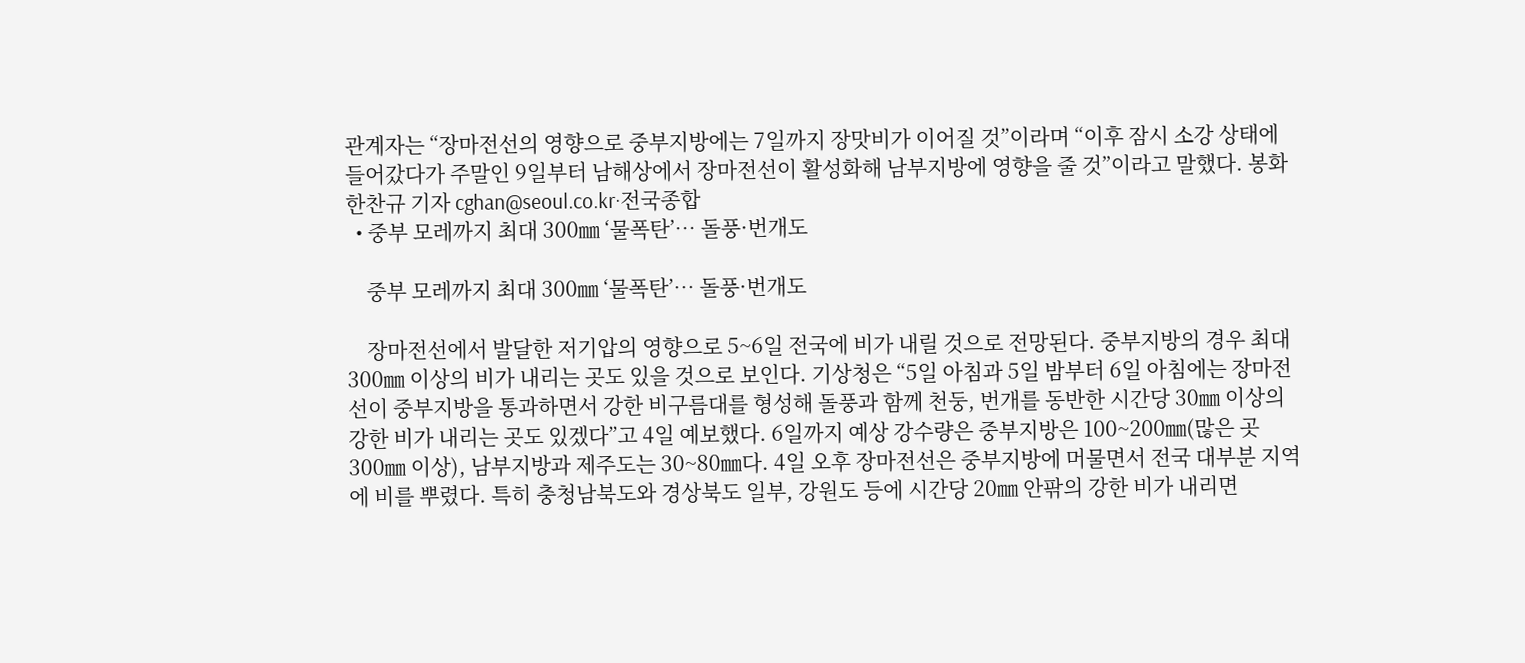관계자는 “장마전선의 영향으로 중부지방에는 7일까지 장맛비가 이어질 것”이라며 “이후 잠시 소강 상태에 들어갔다가 주말인 9일부터 남해상에서 장마전선이 활성화해 남부지방에 영향을 줄 것”이라고 말했다. 봉화 한찬규 기자 cghan@seoul.co.kr·전국종합
  • 중부 모레까지 최대 300㎜ ‘물폭탄’… 돌풍·번개도

    중부 모레까지 최대 300㎜ ‘물폭탄’… 돌풍·번개도

    장마전선에서 발달한 저기압의 영향으로 5~6일 전국에 비가 내릴 것으로 전망된다. 중부지방의 경우 최대 300㎜ 이상의 비가 내리는 곳도 있을 것으로 보인다. 기상청은 “5일 아침과 5일 밤부터 6일 아침에는 장마전선이 중부지방을 통과하면서 강한 비구름대를 형성해 돌풍과 함께 천둥, 번개를 동반한 시간당 30㎜ 이상의 강한 비가 내리는 곳도 있겠다”고 4일 예보했다. 6일까지 예상 강수량은 중부지방은 100~200㎜(많은 곳 300㎜ 이상), 남부지방과 제주도는 30~80㎜다. 4일 오후 장마전선은 중부지방에 머물면서 전국 대부분 지역에 비를 뿌렸다. 특히 충청남북도와 경상북도 일부, 강원도 등에 시간당 20㎜ 안팎의 강한 비가 내리면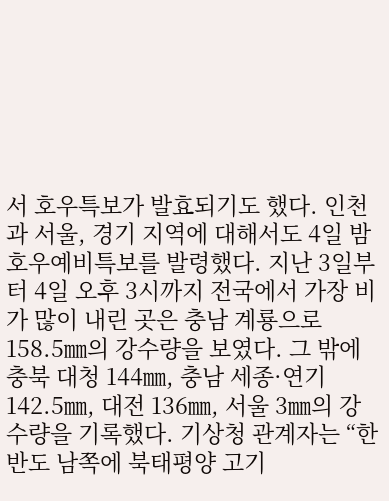서 호우특보가 발효되기도 했다. 인천과 서울, 경기 지역에 대해서도 4일 밤 호우예비특보를 발령했다. 지난 3일부터 4일 오후 3시까지 전국에서 가장 비가 많이 내린 곳은 충남 계룡으로 158.5㎜의 강수량을 보였다. 그 밖에 충북 대청 144㎜, 충남 세종·연기 142.5㎜, 대전 136㎜, 서울 3㎜의 강수량을 기록했다. 기상청 관계자는 “한반도 남쪽에 북태평양 고기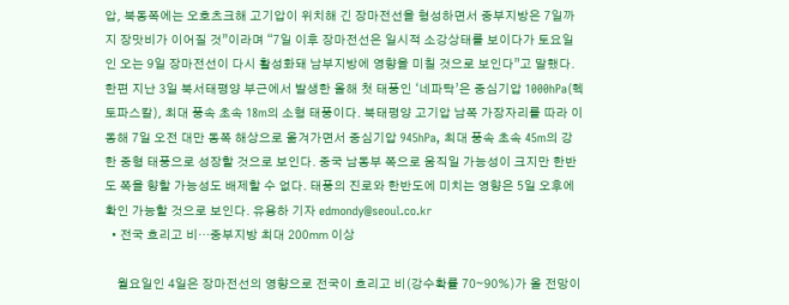압, 북동쪽에는 오호츠크해 고기압이 위치해 긴 장마전선을 형성하면서 중부지방은 7일까지 장맛비가 이어질 것”이라며 “7일 이후 장마전선은 일시적 소강상태를 보이다가 토요일인 오는 9일 장마전선이 다시 활성화돼 남부지방에 영향을 미칠 것으로 보인다”고 말했다. 한편 지난 3일 북서태평양 부근에서 발생한 올해 첫 태풍인 ‘네파탁’은 중심기압 1000hPa(헥토파스칼), 최대 풍속 초속 18m의 소형 태풍이다. 북태평양 고기압 남쪽 가장자리를 따라 이동해 7일 오전 대만 동쪽 해상으로 옮겨가면서 중심기압 945hPa, 최대 풍속 초속 45m의 강한 중형 태풍으로 성장할 것으로 보인다. 중국 남동부 쪽으로 움직일 가능성이 크지만 한반도 쪽을 향할 가능성도 배제할 수 없다. 태풍의 진로와 한반도에 미치는 영향은 5일 오후에 확인 가능할 것으로 보인다. 유용하 기자 edmondy@seoul.co.kr
  • 전국 흐리고 비…중부지방 최대 200㎜ 이상

    월요일인 4일은 장마전선의 영향으로 전국이 흐리고 비(강수확률 70∼90%)가 올 전망이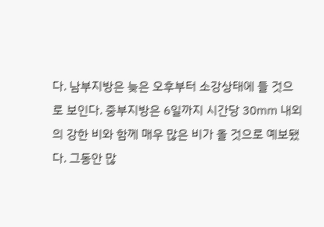다. 남부지방은 늦은 오후부터 소강상태에 들 것으로 보인다. 중부지방은 6일까지 시간당 30㎜ 내외의 강한 비와 함께 매우 많은 비가 올 것으로 예보됐다. 그동안 많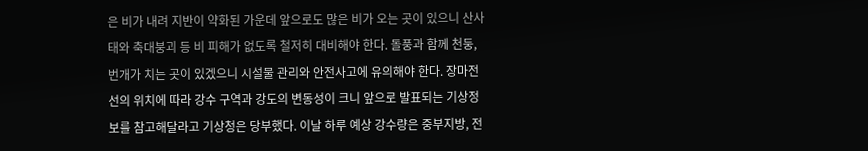은 비가 내려 지반이 약화된 가운데 앞으로도 많은 비가 오는 곳이 있으니 산사태와 축대붕괴 등 비 피해가 없도록 철저히 대비해야 한다. 돌풍과 함께 천둥, 번개가 치는 곳이 있겠으니 시설물 관리와 안전사고에 유의해야 한다. 장마전선의 위치에 따라 강수 구역과 강도의 변동성이 크니 앞으로 발표되는 기상정보를 참고해달라고 기상청은 당부했다. 이날 하루 예상 강수량은 중부지방, 전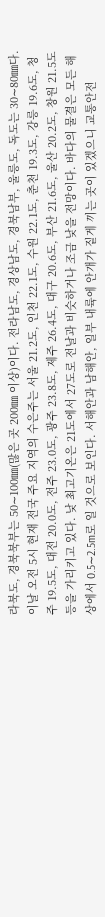라북도, 경북북부는 50∼100㎜(많은 곳 200㎜ 이상)이다. 전라남도, 경상남도, 경북남부, 울릉도, 독도는 30∼80㎜다. 이날 오전 5시 현재 전국 주요 지역의 수은주는 서울 21.2도, 인천 22.1도, 수원 22.1도, 춘천 19.3도, 강릉 19.6도, 청주 19.5도, 대전 20.0도, 전주 23.0도, 광주 23.8도, 제주 26.4도, 대구 20.6도, 부산 21.6도, 울산 20.2도, 창원 21.5도 등을 가리키고 있다. 낮 최고기온은 21도에서 27도로 전날과 비슷하거나 조금 낮을 전망이다. 바다의 물결은 모든 해상에서 0.5∼2.5m로 일 것으로 보인다. 서해안과 남해안, 일부 내륙에 안개가 짙게 끼는 곳이 있겠으니 교통안전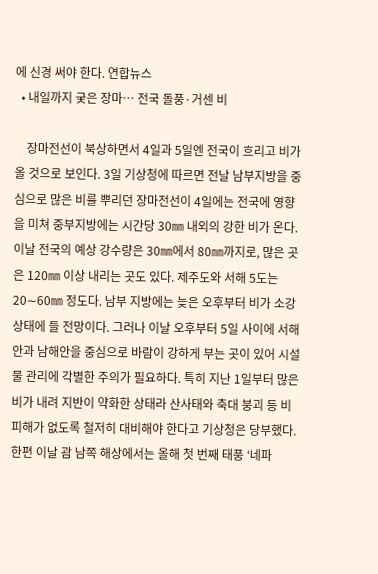에 신경 써야 한다. 연합뉴스
  • 내일까지 궂은 장마… 전국 돌풍·거센 비

    장마전선이 북상하면서 4일과 5일엔 전국이 흐리고 비가 올 것으로 보인다. 3일 기상청에 따르면 전날 남부지방을 중심으로 많은 비를 뿌리던 장마전선이 4일에는 전국에 영향을 미쳐 중부지방에는 시간당 30㎜ 내외의 강한 비가 온다. 이날 전국의 예상 강수량은 30㎜에서 80㎜까지로, 많은 곳은 120㎜ 이상 내리는 곳도 있다. 제주도와 서해 5도는 20∼60㎜ 정도다. 남부 지방에는 늦은 오후부터 비가 소강상태에 들 전망이다. 그러나 이날 오후부터 5일 사이에 서해안과 남해안을 중심으로 바람이 강하게 부는 곳이 있어 시설물 관리에 각별한 주의가 필요하다. 특히 지난 1일부터 많은 비가 내려 지반이 약화한 상태라 산사태와 축대 붕괴 등 비 피해가 없도록 철저히 대비해야 한다고 기상청은 당부했다. 한편 이날 괌 남쪽 해상에서는 올해 첫 번째 태풍 ‘네파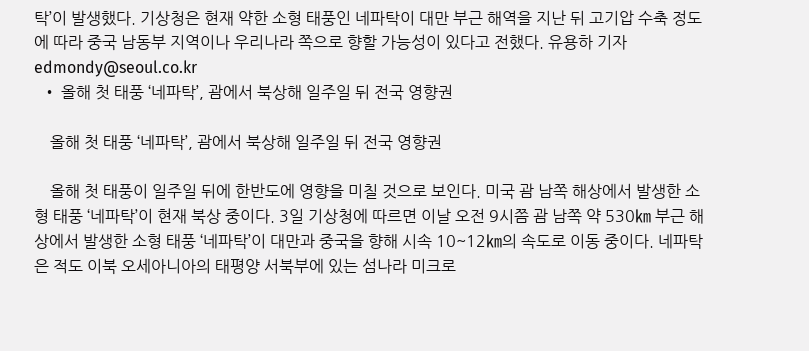탁’이 발생했다. 기상청은 현재 약한 소형 태풍인 네파탁이 대만 부근 해역을 지난 뒤 고기압 수축 정도에 따라 중국 남동부 지역이나 우리나라 쪽으로 향할 가능성이 있다고 전했다. 유용하 기자 edmondy@seoul.co.kr
  • 올해 첫 태풍 ‘네파탁’, 괌에서 북상해 일주일 뒤 전국 영향권

    올해 첫 태풍 ‘네파탁’, 괌에서 북상해 일주일 뒤 전국 영향권

    올해 첫 태풍이 일주일 뒤에 한반도에 영향을 미칠 것으로 보인다. 미국 괌 남쪽 해상에서 발생한 소형 태풍 ‘네파탁’이 현재 북상 중이다. 3일 기상청에 따르면 이날 오전 9시쯤 괌 남쪽 약 530㎞ 부근 해상에서 발생한 소형 태풍 ‘네파탁’이 대만과 중국을 향해 시속 10~12㎞의 속도로 이동 중이다. 네파탁은 적도 이북 오세아니아의 태평양 서북부에 있는 섬나라 미크로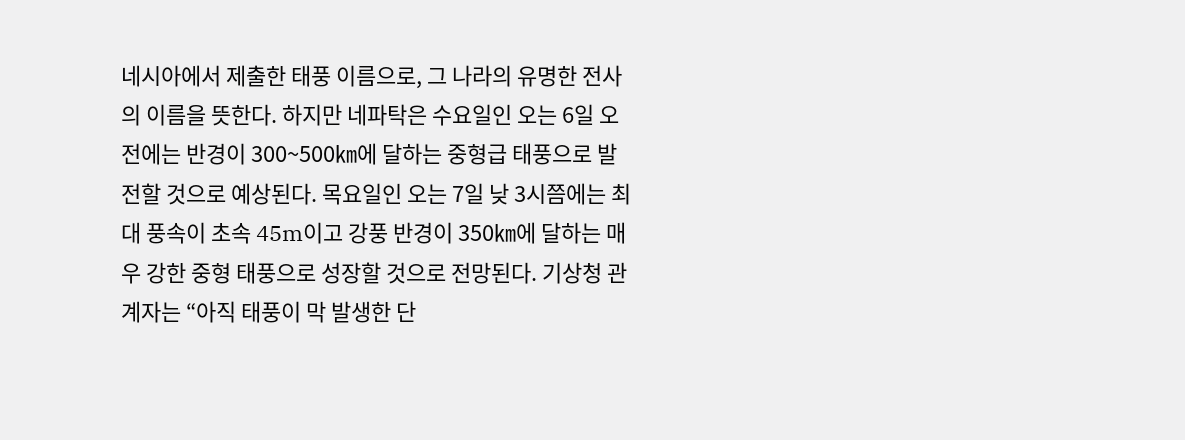네시아에서 제출한 태풍 이름으로, 그 나라의 유명한 전사의 이름을 뜻한다. 하지만 네파탁은 수요일인 오는 6일 오전에는 반경이 300~500㎞에 달하는 중형급 태풍으로 발전할 것으로 예상된다. 목요일인 오는 7일 낮 3시쯤에는 최대 풍속이 초속 45m이고 강풍 반경이 350㎞에 달하는 매우 강한 중형 태풍으로 성장할 것으로 전망된다. 기상청 관계자는 “아직 태풍이 막 발생한 단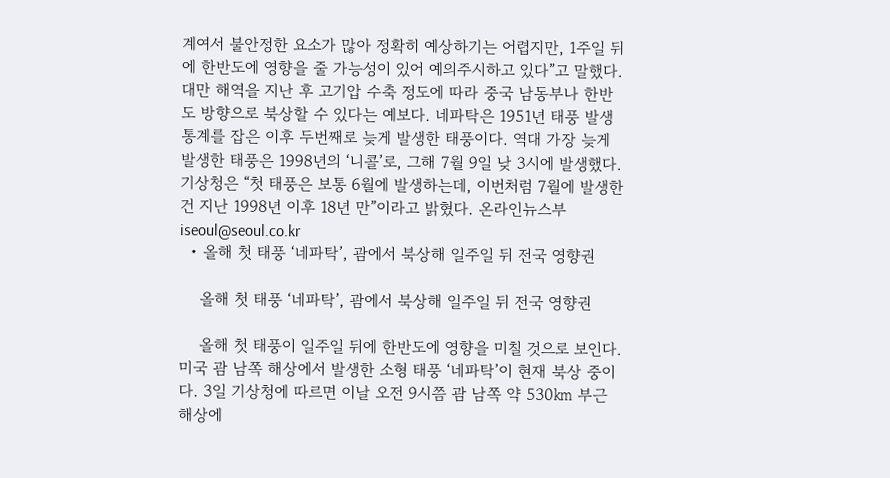계여서 불안정한 요소가 많아 정확히 예상하기는 어렵지만, 1주일 뒤에 한반도에 영향을 줄 가능성이 있어 예의주시하고 있다”고 말했다. 대만 해역을 지난 후 고기압 수축 정도에 따라 중국 남동부나 한반도 방향으로 북상할 수 있다는 예보다. 네파탁은 1951년 태풍 발생 통계를 잡은 이후 두번째로 늦게 발생한 태풍이다. 역대 가장 늦게 발생한 태풍은 1998년의 ‘니콜’로, 그해 7월 9일 낮 3시에 발생했다. 기상청은 “첫 태풍은 보통 6월에 발생하는데, 이번처럼 7월에 발생한 건 지난 1998년 이후 18년 만”이라고 밝혔다. 온라인뉴스부 iseoul@seoul.co.kr
  • 올해 첫 태풍 ‘네파탁’, 괌에서 북상해 일주일 뒤 전국 영향권

    올해 첫 태풍 ‘네파탁’, 괌에서 북상해 일주일 뒤 전국 영향권

    올해 첫 태풍이 일주일 뒤에 한반도에 영향을 미칠 것으로 보인다. 미국 괌 남쪽 해상에서 발생한 소형 태풍 ‘네파탁’이 현재 북상 중이다. 3일 기상청에 따르면 이날 오전 9시쯤 괌 남쪽 약 530㎞ 부근 해상에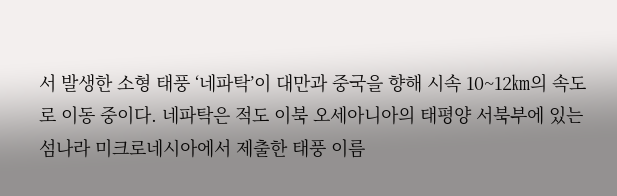서 발생한 소형 태풍 ‘네파탁’이 대만과 중국을 향해 시속 10~12㎞의 속도로 이동 중이다. 네파탁은 적도 이북 오세아니아의 태평양 서북부에 있는 섬나라 미크로네시아에서 제출한 태풍 이름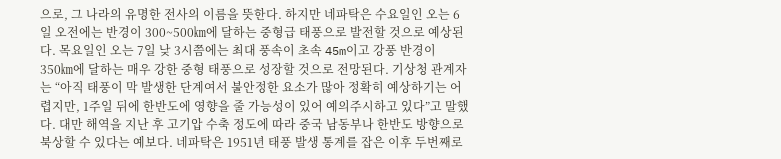으로, 그 나라의 유명한 전사의 이름을 뜻한다. 하지만 네파탁은 수요일인 오는 6일 오전에는 반경이 300~500㎞에 달하는 중형급 태풍으로 발전할 것으로 예상된다. 목요일인 오는 7일 낮 3시쯤에는 최대 풍속이 초속 45m이고 강풍 반경이 350㎞에 달하는 매우 강한 중형 태풍으로 성장할 것으로 전망된다. 기상청 관계자는 “아직 태풍이 막 발생한 단계여서 불안정한 요소가 많아 정확히 예상하기는 어렵지만, 1주일 뒤에 한반도에 영향을 줄 가능성이 있어 예의주시하고 있다”고 말했다. 대만 해역을 지난 후 고기압 수축 정도에 따라 중국 남동부나 한반도 방향으로 북상할 수 있다는 예보다. 네파탁은 1951년 태풍 발생 통계를 잡은 이후 두번째로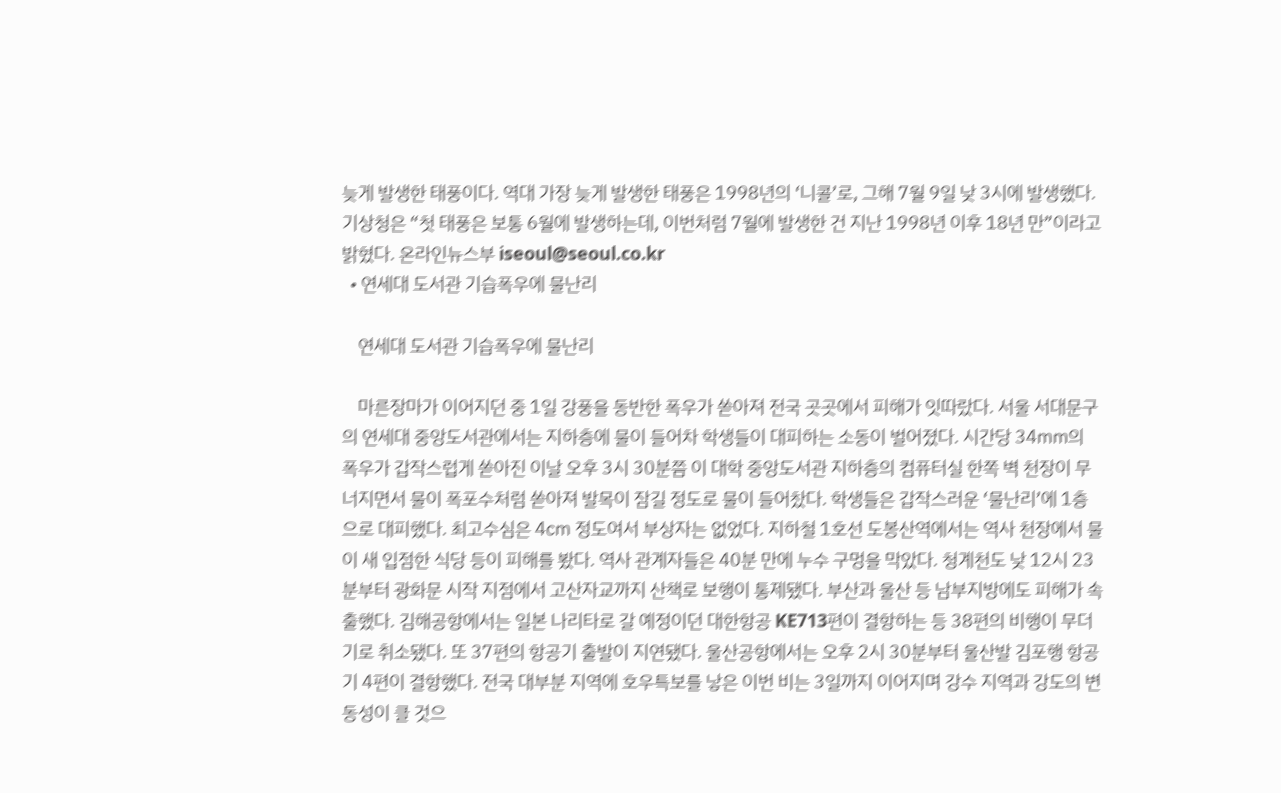늦게 발생한 태풍이다. 역대 가장 늦게 발생한 태풍은 1998년의 ‘니콜’로, 그해 7월 9일 낮 3시에 발생했다. 기상청은 “첫 태풍은 보통 6월에 발생하는데, 이번처럼 7월에 발생한 건 지난 1998년 이후 18년 만”이라고 밝혔다. 온라인뉴스부 iseoul@seoul.co.kr
  • 연세대 도서관 기습폭우에 물난리

    연세대 도서관 기습폭우에 물난리

    마른장마가 이어지던 중 1일 강풍을 동반한 폭우가 쏟아져 전국 곳곳에서 피해가 잇따랐다. 서울 서대문구의 연세대 중앙도서관에서는 지하층에 물이 들어차 학생들이 대피하는 소동이 벌어졌다. 시간당 34㎜의 폭우가 갑작스럽게 쏟아진 이날 오후 3시 30분쯤 이 대학 중앙도서관 지하층의 컴퓨터실 한쪽 벽 천장이 무너지면서 물이 폭포수처럼 쏟아져 발목이 잠길 정도로 물이 들어찼다. 학생들은 갑작스러운 ‘물난리’에 1층으로 대피했다. 최고수심은 4㎝ 정도여서 부상자는 없었다. 지하철 1호선 도봉산역에서는 역사 천장에서 물이 새 입점한 식당 등이 피해를 봤다. 역사 관계자들은 40분 만에 누수 구멍을 막았다. 청계천도 낮 12시 23분부터 광화문 시작 지점에서 고산자교까지 산책로 보행이 통제됐다. 부산과 울산 등 남부지방에도 피해가 속출했다. 김해공항에서는 일본 나리타로 갈 예정이던 대한항공 KE713편이 결항하는 등 38편의 비행이 무더기로 취소됐다. 또 37편의 항공기 출발이 지연됐다. 울산공항에서는 오후 2시 30분부터 울산발 김포행 항공기 4편이 결항했다. 전국 대부분 지역에 호우특보를 낳은 이번 비는 3일까지 이어지며 강수 지역과 강도의 변동성이 클 것으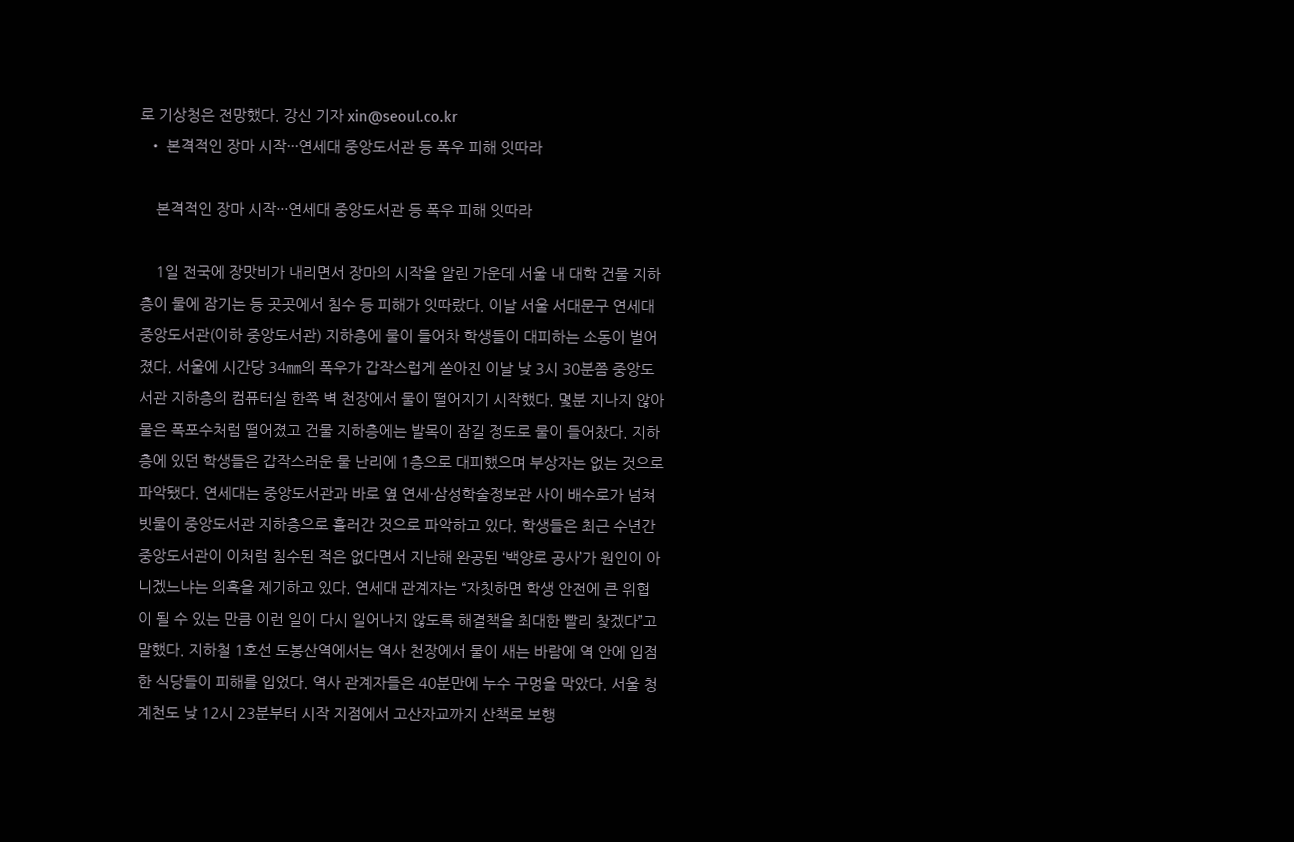로 기상청은 전망했다. 강신 기자 xin@seoul.co.kr
  • 본격적인 장마 시작···연세대 중앙도서관 등 폭우 피해 잇따라

    본격적인 장마 시작···연세대 중앙도서관 등 폭우 피해 잇따라

    1일 전국에 장맛비가 내리면서 장마의 시작을 알린 가운데 서울 내 대학 건물 지하층이 물에 잠기는 등 곳곳에서 침수 등 피해가 잇따랐다. 이날 서울 서대문구 연세대 중앙도서관(이하 중앙도서관) 지하층에 물이 들어차 학생들이 대피하는 소동이 벌어졌다. 서울에 시간당 34㎜의 폭우가 갑작스럽게 쏟아진 이날 낮 3시 30분쯤 중앙도서관 지하층의 컴퓨터실 한쪽 벽 천장에서 물이 떨어지기 시작했다. 몇분 지나지 않아 물은 폭포수처럼 떨어졌고 건물 지하층에는 발목이 잠길 정도로 물이 들어찼다. 지하층에 있던 학생들은 갑작스러운 물 난리에 1층으로 대피했으며 부상자는 없는 것으로 파악됐다. 연세대는 중앙도서관과 바로 옆 연세·삼성학술정보관 사이 배수로가 넘쳐 빗물이 중앙도서관 지하층으로 흘러간 것으로 파악하고 있다. 학생들은 최근 수년간 중앙도서관이 이처럼 침수된 적은 없다면서 지난해 완공된 ‘백양로 공사’가 원인이 아니겠느냐는 의혹을 제기하고 있다. 연세대 관계자는 “자칫하면 학생 안전에 큰 위협이 될 수 있는 만큼 이런 일이 다시 일어나지 않도록 해결책을 최대한 빨리 찾겠다”고 말했다. 지하철 1호선 도봉산역에서는 역사 천장에서 물이 새는 바람에 역 안에 입점한 식당들이 피해를 입었다. 역사 관계자들은 40분만에 누수 구멍을 막았다. 서울 청계천도 낮 12시 23분부터 시작 지점에서 고산자교까지 산책로 보행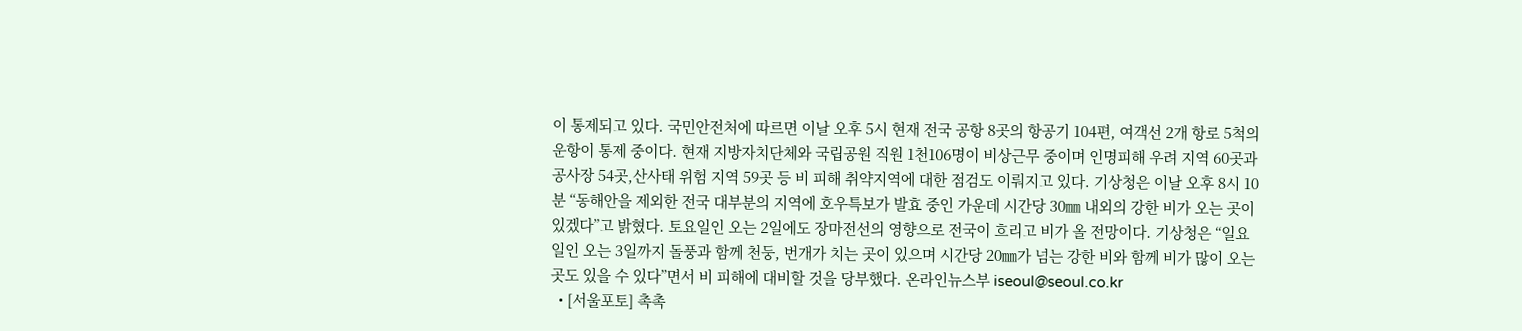이 통제되고 있다. 국민안전처에 따르면 이날 오후 5시 현재 전국 공항 8곳의 항공기 104편, 여객선 2개 항로 5척의 운항이 통제 중이다. 현재 지방자치단체와 국립공원 직원 1천106명이 비상근무 중이며 인명피해 우려 지역 60곳과 공사장 54곳,산사태 위험 지역 59곳 등 비 피해 취약지역에 대한 점검도 이뤄지고 있다. 기상청은 이날 오후 8시 10분 “동해안을 제외한 전국 대부분의 지역에 호우특보가 발효 중인 가운데 시간당 30㎜ 내외의 강한 비가 오는 곳이 있겠다”고 밝혔다. 토요일인 오는 2일에도 장마전선의 영향으로 전국이 흐리고 비가 올 전망이다. 기상청은 “일요일인 오는 3일까지 돌풍과 함께 천둥, 번개가 치는 곳이 있으며 시간당 20㎜가 넘는 강한 비와 함께 비가 많이 오는 곳도 있을 수 있다”면서 비 피해에 대비할 것을 당부했다. 온라인뉴스부 iseoul@seoul.co.kr
  • [서울포토] 촉촉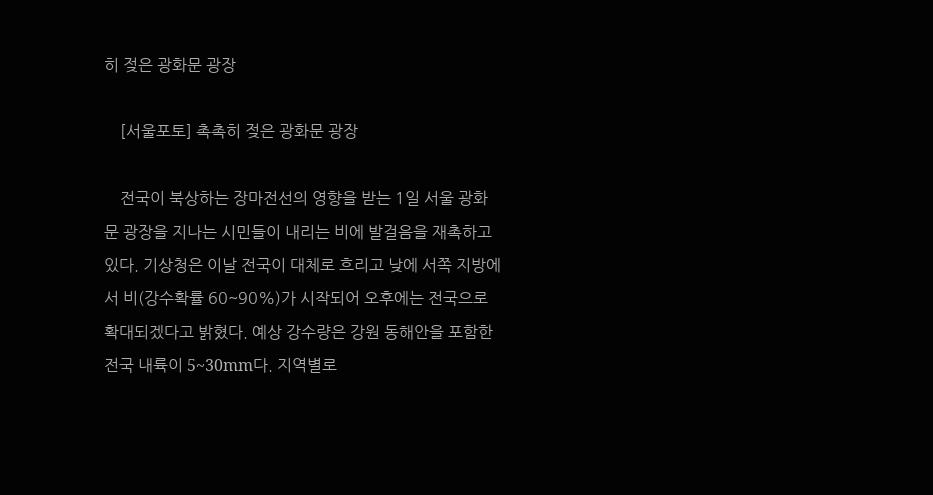히 젖은 광화문 광장

    [서울포토] 촉촉히 젖은 광화문 광장

    전국이 북상하는 장마전선의 영향을 받는 1일 서울 광화문 광장을 지나는 시민들이 내리는 비에 발걸음을 재촉하고 있다. 기상청은 이날 전국이 대체로 흐리고 낮에 서쪽 지방에서 비(강수확률 60~90%)가 시작되어 오후에는 전국으로 확대되겠다고 밝혔다. 예상 강수량은 강원 동해안을 포함한 전국 내륙이 5~30mm다. 지역별로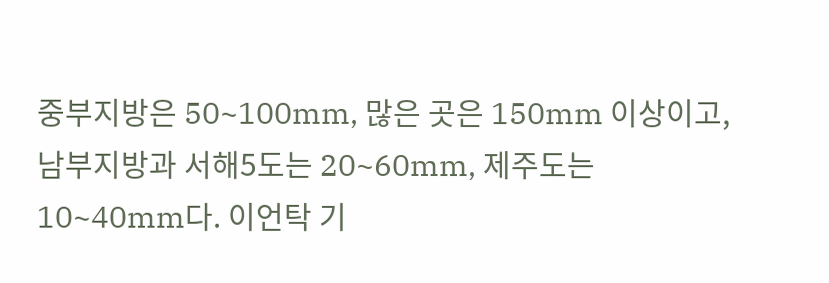중부지방은 50~100mm, 많은 곳은 150mm 이상이고, 남부지방과 서해5도는 20~60mm, 제주도는 10~40mm다. 이언탁 기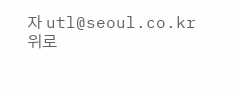자 utl@seoul.co.kr
위로